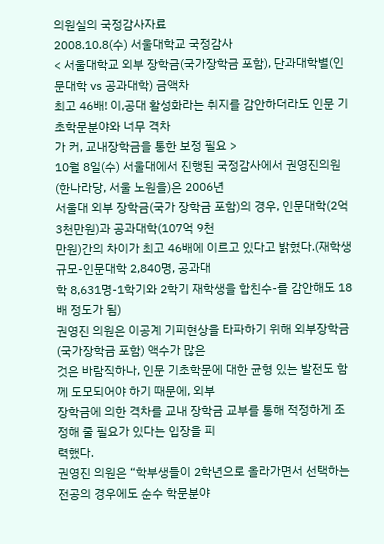의원실의 국정감사자료
2008.10.8(수) 서울대학교 국정감사
< 서울대학교 외부 장학금(국가장학금 포함), 단과대학별(인문대학 vs 공과대학) 금액차
최고 46배! 이,공대 활성화라는 취지를 감안하더라도 인문 기초학문분야와 너무 격차
가 커, 교내장학금을 통한 보정 필요 >
10월 8일(수) 서울대에서 진행된 국정감사에서 권영진의원(한나라당, 서울 노원을)은 2006년
서울대 외부 장학금(국가 장학금 포함)의 경우, 인문대학(2억 3천만원)과 공과대학(107억 9천
만원)간의 차이가 최고 46배에 이르고 있다고 밝혔다.(재학생 규모-인문대학 2,840명, 공과대
학 8,631명-1학기와 2학기 재학생을 합친수-를 감안해도 18배 정도가 됨)
권영진 의원은 이공계 기피현상을 타파하기 위해 외부장학금(국가장학금 포함) 액수가 많은
것은 바람직하나, 인문 기초학문에 대한 균형 있는 발전도 함께 도모되어야 하기 때문에, 외부
장학금에 의한 격차를 교내 장학금 교부를 통해 적정하게 조정해 줄 필요가 있다는 입장을 피
력했다.
권영진 의원은 “학부생들이 2학년으로 올라가면서 선택하는 전공의 경우에도 순수 학문분야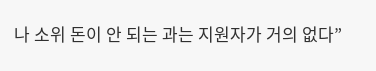나 소위 돈이 안 되는 과는 지원자가 거의 없다”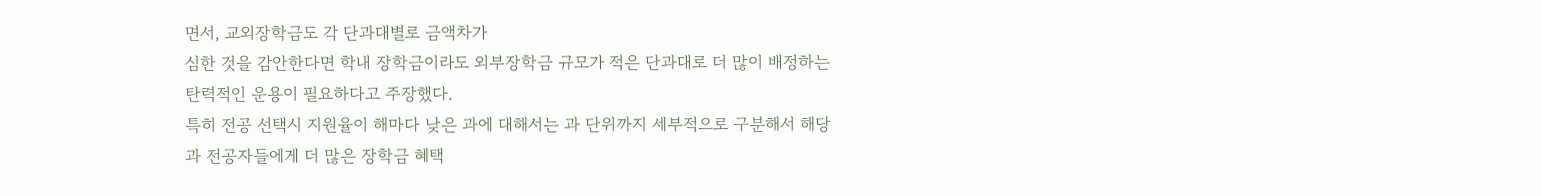면서, 교외장학금도 각 단과대별로 금액차가
심한 것을 감안한다면 학내 장학금이라도 외부장학금 규모가 적은 단과대로 더 많이 배정하는
탄력적인 운용이 필요하다고 주장했다.
특히 전공 선택시 지원율이 해마다 낮은 과에 대해서는 과 단위까지 세부적으로 구분해서 해당
과 전공자들에게 더 많은 장학금 혜택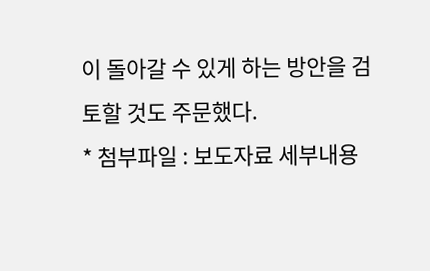이 돌아갈 수 있게 하는 방안을 검토할 것도 주문했다.
* 첨부파일 : 보도자료 세부내용